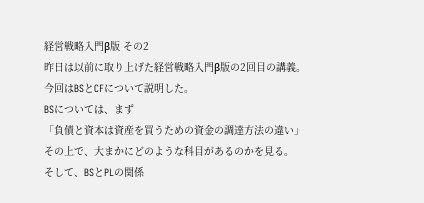経営戦略入門β版 その2
昨日は以前に取り上げた経営戦略入門β版の2回目の講義。
今回はBSとCFについて説明した。
BSについては、まず
「負債と資本は資産を買うための資金の調達方法の違い」
その上で、大まかにどのような科目があるのかを見る。
そして、BSとPLの関係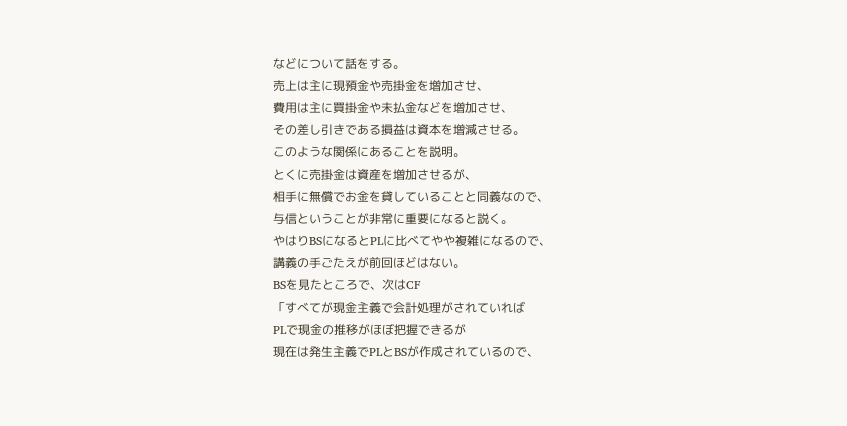などについて話をする。
売上は主に現預金や売掛金を増加させ、
費用は主に買掛金や未払金などを増加させ、
その差し引きである損益は資本を増減させる。
このような関係にあることを説明。
とくに売掛金は資産を増加させるが、
相手に無償でお金を貸していることと同義なので、
与信ということが非常に重要になると説く。
やはりBSになるとPLに比べてやや複雑になるので、
講義の手ごたえが前回ほどはない。
BSを見たところで、次はCF
「すべてが現金主義で会計処理がされていれば
PLで現金の推移がほぼ把握できるが
現在は発生主義でPLとBSが作成されているので、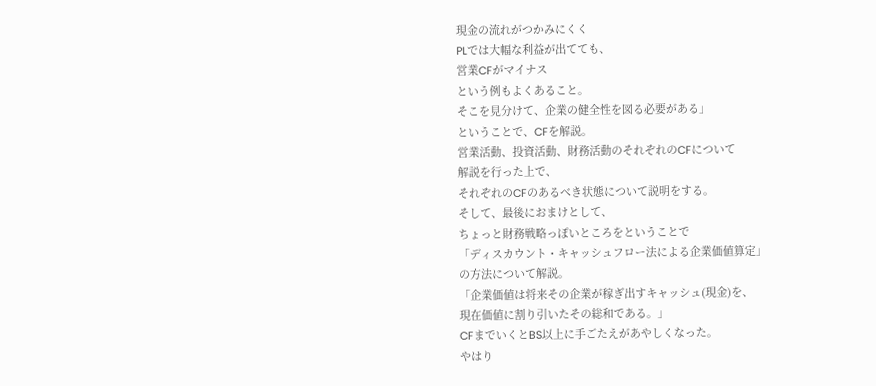現金の流れがつかみにくく
PLでは大幅な利益が出てても、
営業CFがマイナス
という例もよくあること。
そこを見分けて、企業の健全性を図る必要がある」
ということで、CFを解説。
営業活動、投資活動、財務活動のそれぞれのCFについて
解説を行った上で、
それぞれのCFのあるべき状態について説明をする。
そして、最後におまけとして、
ちょっと財務戦略っぽいところをということで
「ディスカウント・キャッシュフロー法による企業価値算定」
の方法について解説。
「企業価値は将来その企業が稼ぎ出すキャッシュ(現金)を、
現在価値に割り引いたその総和である。」
CFまでいくとBS以上に手ごたえがあやしくなった。
やはり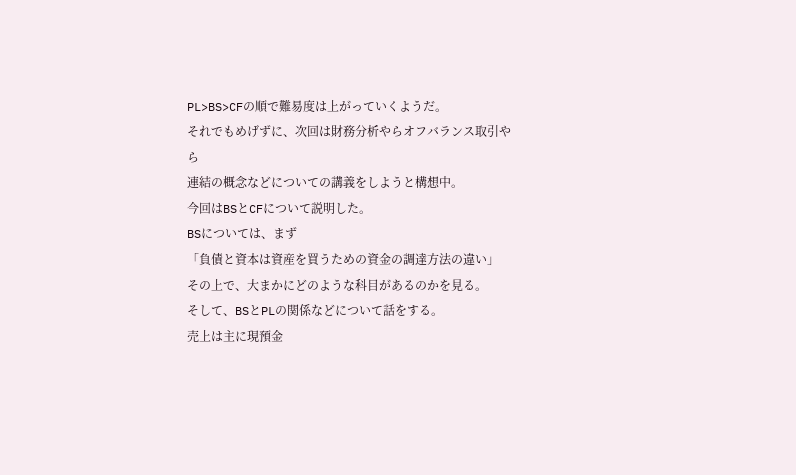PL>BS>CFの順で難易度は上がっていくようだ。
それでもめげずに、次回は財務分析やらオフバランス取引やら
連結の概念などについての講義をしようと構想中。
今回はBSとCFについて説明した。
BSについては、まず
「負債と資本は資産を買うための資金の調達方法の違い」
その上で、大まかにどのような科目があるのかを見る。
そして、BSとPLの関係などについて話をする。
売上は主に現預金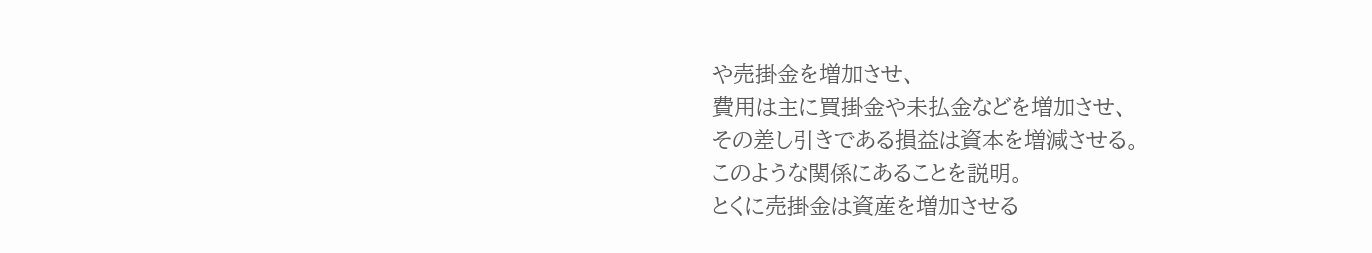や売掛金を増加させ、
費用は主に買掛金や未払金などを増加させ、
その差し引きである損益は資本を増減させる。
このような関係にあることを説明。
とくに売掛金は資産を増加させる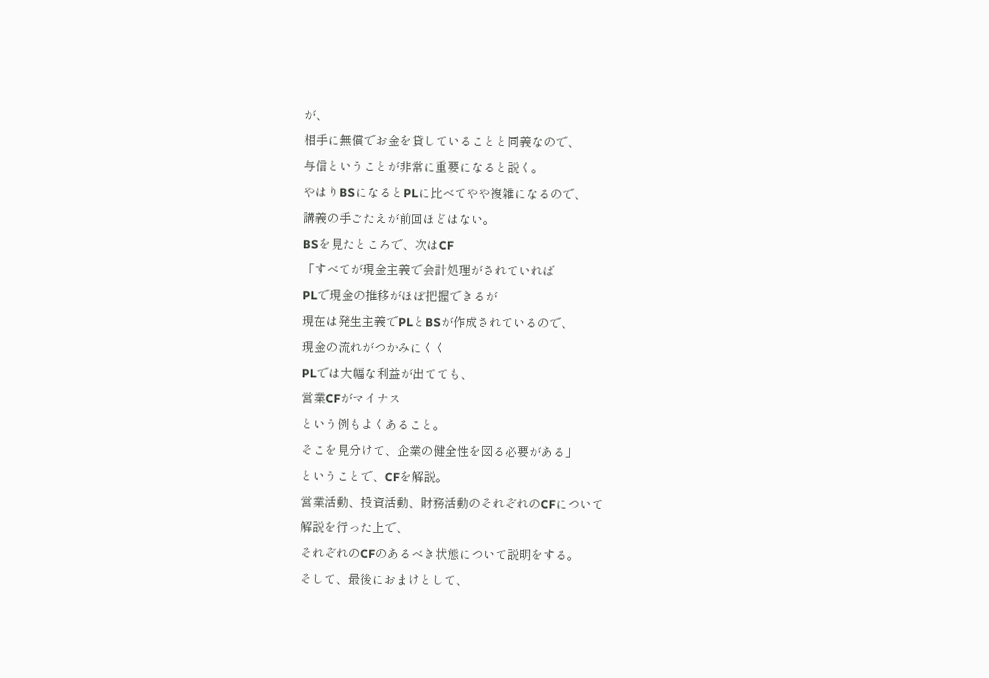が、
相手に無償でお金を貸していることと同義なので、
与信ということが非常に重要になると説く。
やはりBSになるとPLに比べてやや複雑になるので、
講義の手ごたえが前回ほどはない。
BSを見たところで、次はCF
「すべてが現金主義で会計処理がされていれば
PLで現金の推移がほぼ把握できるが
現在は発生主義でPLとBSが作成されているので、
現金の流れがつかみにくく
PLでは大幅な利益が出てても、
営業CFがマイナス
という例もよくあること。
そこを見分けて、企業の健全性を図る必要がある」
ということで、CFを解説。
営業活動、投資活動、財務活動のそれぞれのCFについて
解説を行った上で、
それぞれのCFのあるべき状態について説明をする。
そして、最後におまけとして、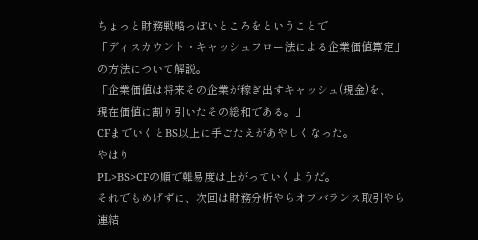ちょっと財務戦略っぽいところをということで
「ディスカウント・キャッシュフロー法による企業価値算定」
の方法について解説。
「企業価値は将来その企業が稼ぎ出すキャッシュ(現金)を、
現在価値に割り引いたその総和である。」
CFまでいくとBS以上に手ごたえがあやしくなった。
やはり
PL>BS>CFの順で難易度は上がっていくようだ。
それでもめげずに、次回は財務分析やらオフバランス取引やら
連結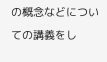の概念などについての講義をし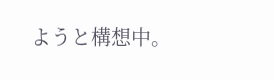ようと構想中。